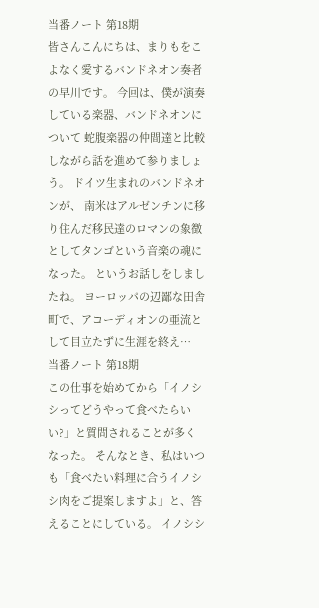当番ノート 第18期
皆さんこんにちは、まりもをこよなく愛するバンドネオン奏者の早川です。 今回は、僕が演奏している楽器、バンドネオンについて 蛇腹楽器の仲間達と比較しながら話を進めて参りましょう。 ドイツ生まれのバンドネオンが、 南米はアルゼンチンに移り住んだ移民達のロマンの象徴としてタンゴという音楽の魂になった。 というお話しをしましたね。 ヨーロッパの辺鄙な田舎町で、アコーディオンの亜流として目立たずに生涯を終え…
当番ノート 第18期
この仕事を始めてから「イノシシってどうやって食べたらいい?」と質問されることが多くなった。 そんなとき、私はいつも「食べたい料理に合うイノシシ肉をご提案しますよ」と、答えることにしている。 イノシシ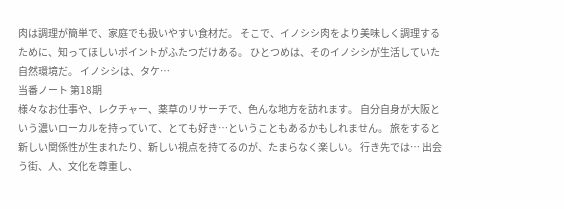肉は調理が簡単で、家庭でも扱いやすい食材だ。 そこで、イノシシ肉をより美味しく調理するために、知ってほしいポイントがふたつだけある。 ひとつめは、そのイノシシが生活していた自然環境だ。 イノシシは、タケ…
当番ノート 第18期
様々なお仕事や、レクチャー、薬草のリサーチで、色んな地方を訪れます。 自分自身が大阪という濃いローカルを持っていて、とても好き…ということもあるかもしれません。 旅をすると新しい関係性が生まれたり、新しい視点を持てるのが、たまらなく楽しい。 行き先では… 出会う街、人、文化を尊重し、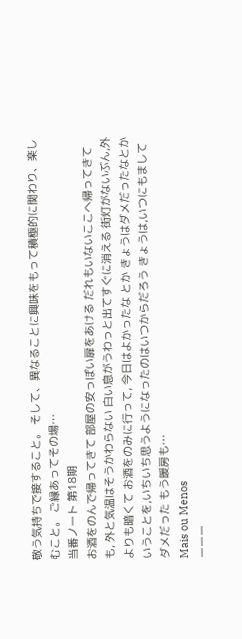敬う気持ちで接すること。 そして、異なることに興味をもって積極的に関わり、楽しむこと。 ご縁あってその場…
当番ノート 第18期
お酒をのんで帰ってきて 部屋の安っぽい扉をあける だれもいないここへ帰ってきても, 外と気温はそうかわらない 白い息がうわっと出てすぐに消える 街灯がないぶん,外よりも暗くて お酒をのみに行って, 今日はよかったな とか きょうはダメだったなとかいうことを,いちいち思うようになったのはいつからだろう きょうは,いつにもましてダメだった もう暖房も…
Mais ou Menos
ーーー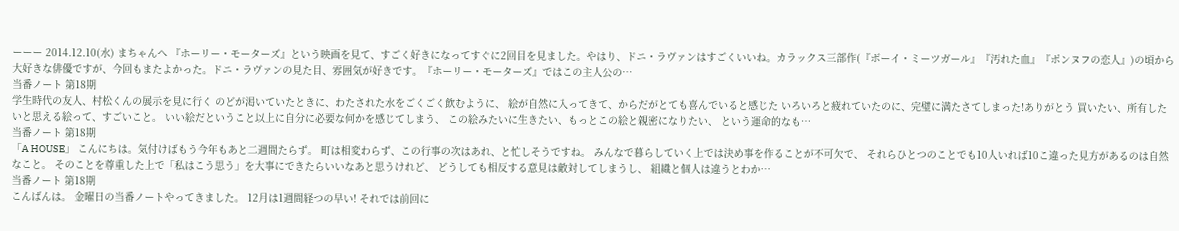ーーー 2014.12.10(水) まちゃんへ 『ホーリー・モーターズ』という映画を見て、すごく好きになってすぐに2回目を見ました。やはり、ドニ・ラヴァンはすごくいいね。カラックス三部作(『ボーイ・ミーツガール』『汚れた血』『ポンヌフの恋人』)の頃から大好きな俳優ですが、今回もまたよかった。ドニ・ラヴァンの見た目、雰囲気が好きです。『ホーリー・モーターズ』ではこの主人公の…
当番ノート 第18期
学生時代の友人、村松くんの展示を見に行く のどが渇いていたときに、わたされた水をごくごく飲むように、 絵が自然に入ってきて、からだがとても喜んでいると感じた いろいろと疲れていたのに、完璧に満たさてしまった!ありがとう 買いたい、所有したいと思える絵って、すごいこと。 いい絵だということ以上に自分に必要な何かを感じてしまう、 この絵みたいに生きたい、もっとこの絵と親密になりたい、 という運命的なも…
当番ノート 第18期
「A HOUSE」 こんにちは。気付けばもう今年もあと二週間たらず。 町は相変わらず、この行事の次はあれ、と忙しそうですね。 みんなで暮らしていく上では決め事を作ることが不可欠で、 それらひとつのことでも10人いれば10こ違った見方があるのは自然なこと。 そのことを尊重した上で「私はこう思う」を大事にできたらいいなあと思うけれど、 どうしても相反する意見は敵対してしまうし、 組織と個人は違うとわか…
当番ノート 第18期
こんばんは。 金曜日の当番ノートやってきました。 12月は1週間経つの早い! それでは前回に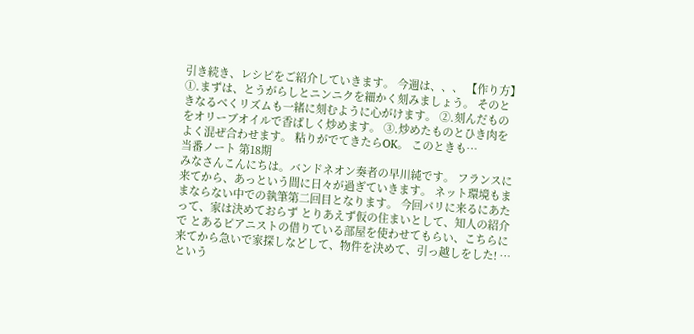引き続き、レシピをご紹介していきます。 今週は、、、 【作り方】 ①.まずは、とうがらしとニンニクを細かく刻みましょう。 そのときなるべくリズムも一緒に刻むように心がけます。 ②.刻んだものをオリーブオイルで香ばしく炒めます。 ③.炒めたものとひき肉をよく混ぜ合わせます。 粘りがでてきたらOK。 このときも…
当番ノート 第18期
みなさんこんにちは。バンドネオン奏者の早川純です。 フランスに来てから、あっという間に日々が過ぎていきます。 ネット環境もままならない中での執筆第二回目となります。 今回パリに来るにあたって、家は決めておらず とりあえず仮の住まいとして、知人の紹介で とあるピアニストの借りている部屋を使わせてもらい、こちらに来てから急いで家探しなどして、物件を決めて、引っ越しをした! …という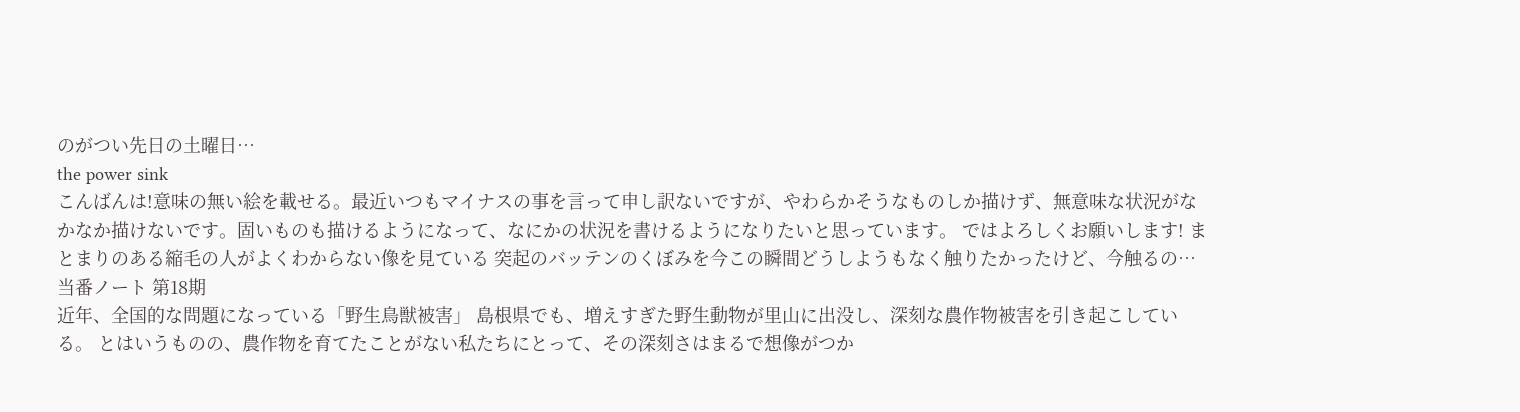のがつい先日の土曜日…
the power sink
こんばんは!意味の無い絵を載せる。最近いつもマイナスの事を言って申し訳ないですが、やわらかそうなものしか描けず、無意味な状況がなかなか描けないです。固いものも描けるようになって、なにかの状況を書けるようになりたいと思っています。 ではよろしくお願いします! まとまりのある縮毛の人がよくわからない像を見ている 突起のバッテンのくぼみを今この瞬間どうしようもなく触りたかったけど、今触るの…
当番ノート 第18期
近年、全国的な問題になっている「野生鳥獣被害」 島根県でも、増えすぎた野生動物が里山に出没し、深刻な農作物被害を引き起こしている。 とはいうものの、農作物を育てたことがない私たちにとって、その深刻さはまるで想像がつか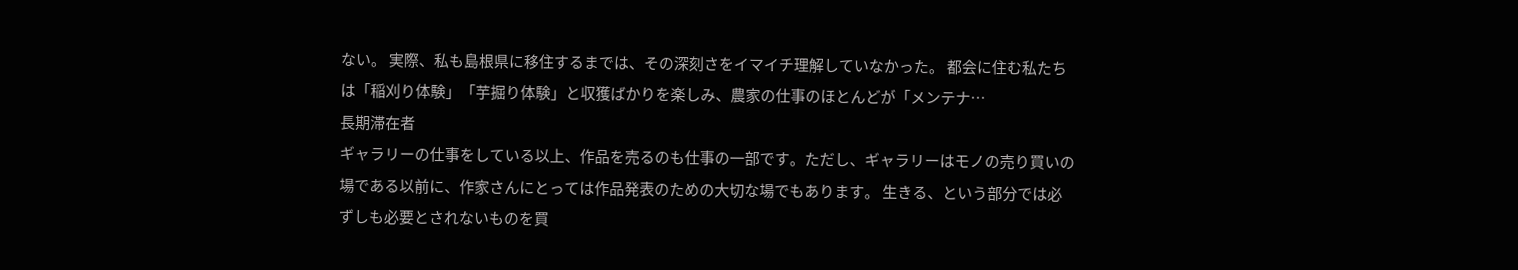ない。 実際、私も島根県に移住するまでは、その深刻さをイマイチ理解していなかった。 都会に住む私たちは「稲刈り体験」「芋掘り体験」と収獲ばかりを楽しみ、農家の仕事のほとんどが「メンテナ…
長期滞在者
ギャラリーの仕事をしている以上、作品を売るのも仕事の一部です。ただし、ギャラリーはモノの売り買いの場である以前に、作家さんにとっては作品発表のための大切な場でもあります。 生きる、という部分では必ずしも必要とされないものを買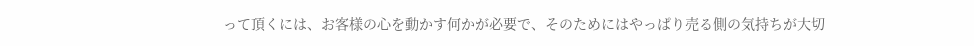って頂くには、お客様の心を動かす何かが必要で、そのためにはやっぱり売る側の気持ちが大切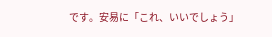です。安易に「これ、いいでしょう」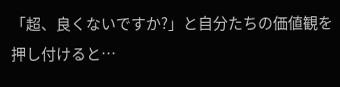「超、良くないですか?」と自分たちの価値観を押し付けると…